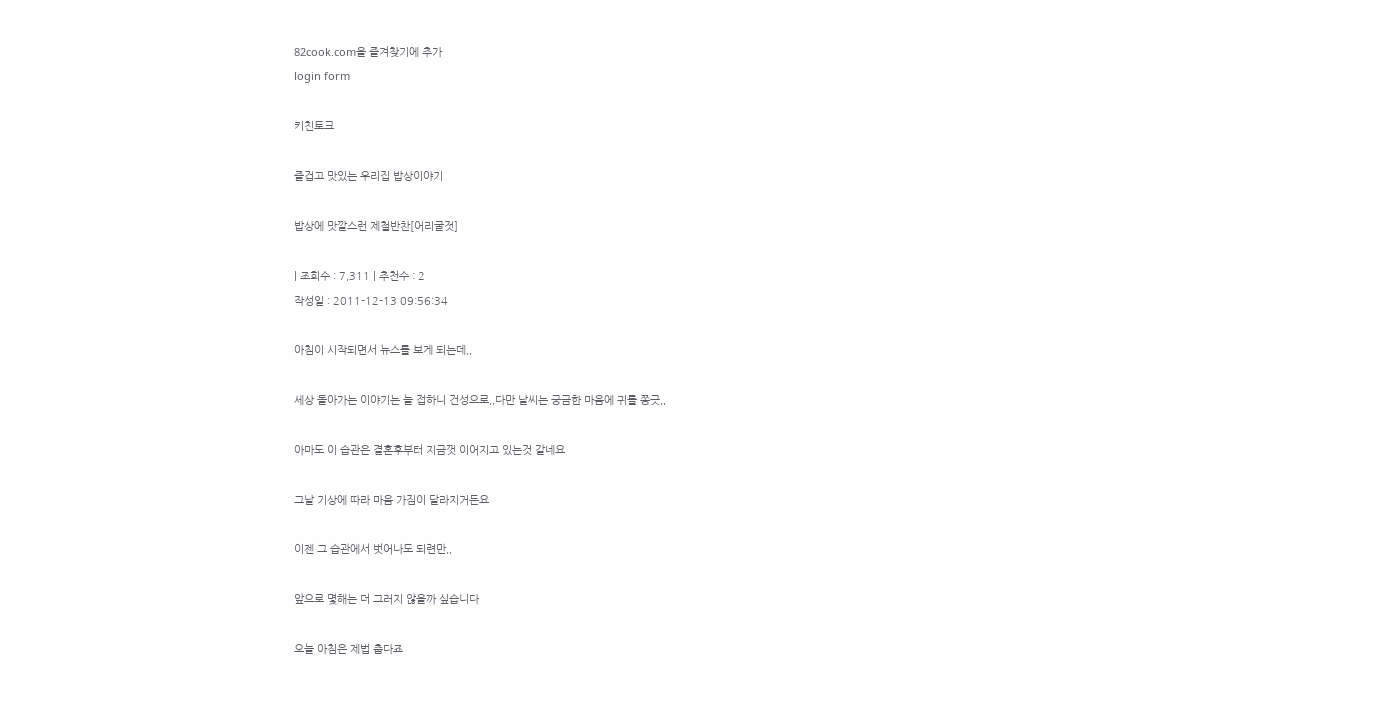82cook.com을 즐겨찾기에 추가
login form

키친토크

즐겁고 맛있는 우리집 밥상이야기

밥상에 맛깔스런 제철반찬[어리굴젓]

| 조회수 : 7,311 | 추천수 : 2
작성일 : 2011-12-13 09:56:34

아침이 시작되면서 뉴스를 보게 되는데,,

세상 돌아가는 이야기는 늘 접하니 건성으로,,다만 날씨는 궁금한 마음에 귀를 쫑긋,,

아마도 이 습관은 결혼후부터 지금껏 이어지고 있는것 같네요

그날 기상에 따라 마음 가짐이 달라지거든요

이젠 그 습관에서 벗어나도 되련만,,

앞으로 몇해는 더 그러지 않을까 싶습니다

오늘 아침은 제법 춥다죠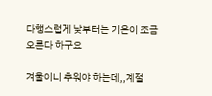다행스럽게 낮부터는 기온이 조금 오른다 하구요

겨울이니 추워야 하는데,,계절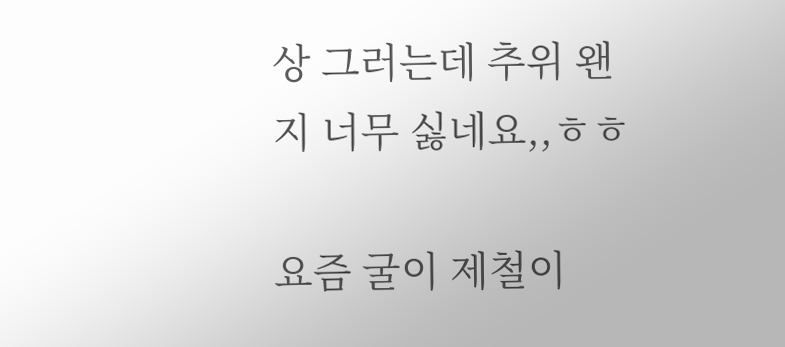상 그러는데 추위 왠지 너무 싫네요,,ㅎㅎ

요즘 굴이 제철이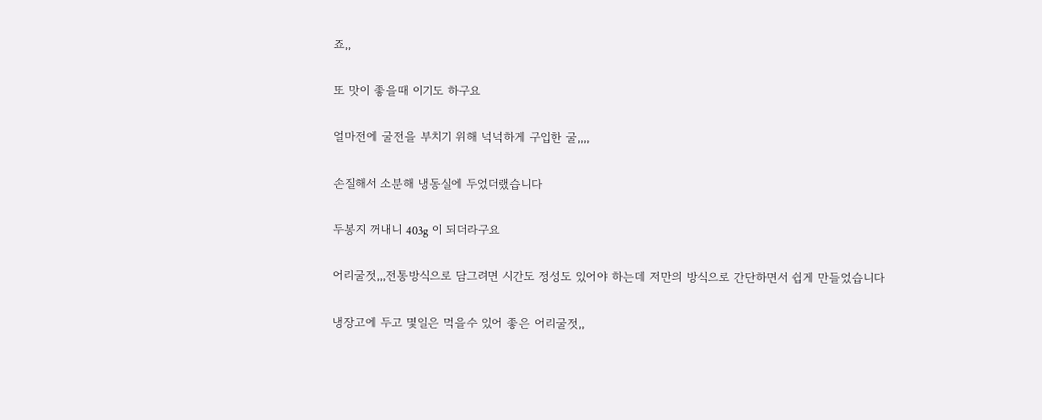죠,,

또 맛이 좋을때 이기도 하구요

얼마전에 굴전을 부치기 위해 넉넉하게 구입한 굴,,,,

손질해서 소분해 냉동실에 두었더랬습니다

두봉지 꺼내니 403g 이 되더라구요

어리굴젓,,,전통방식으로 담그려면 시간도 정성도 있어야 하는데 저만의 방식으로 간단하면서 쉽게 만들었습니다

냉장고에 두고 몇일은 먹을수 있어 좋은 어리굴젓,,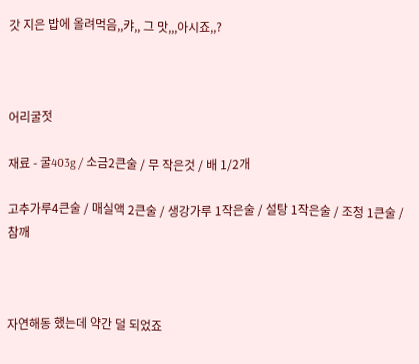갓 지은 밥에 올려먹음,,캬,, 그 맛,,,아시죠,,?



어리굴젓

재료 - 굴403g / 소금2큰술 / 무 작은것 / 배 1/2개

고추가루4큰술 / 매실액 2큰술 / 생강가루 1작은술 / 설탕 1작은술 / 조청 1큰술 / 참깨



자연해동 했는데 약간 덜 되었죠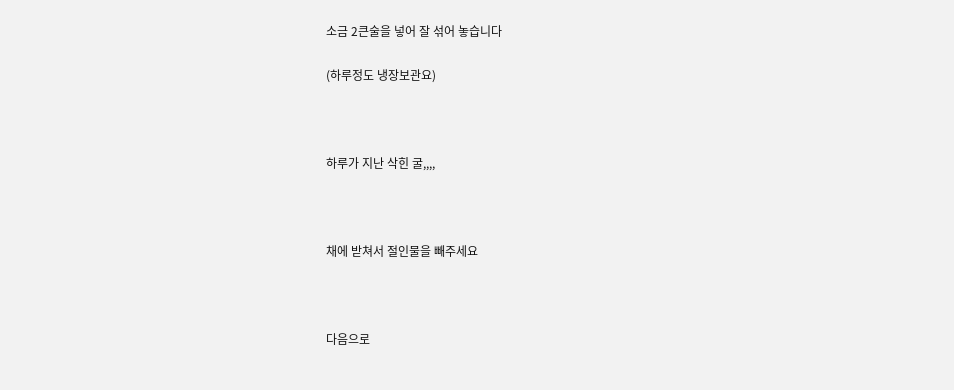소금 2큰술을 넣어 잘 섞어 놓습니다

(하루정도 냉장보관요)



하루가 지난 삭힌 굴,,,,



채에 받쳐서 절인물을 빼주세요



다음으로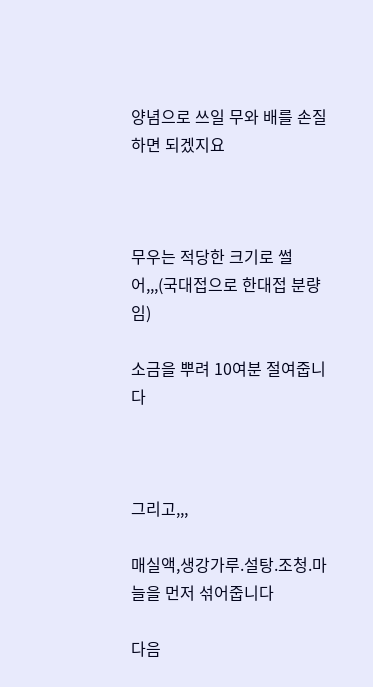양념으로 쓰일 무와 배를 손질하면 되겠지요



무우는 적당한 크기로 썰어,,,(국대접으로 한대접 분량임)

소금을 뿌려 10여분 절여줍니다



그리고,,,

매실액,생강가루.설탕.조청.마늘을 먼저 섞어줍니다

다음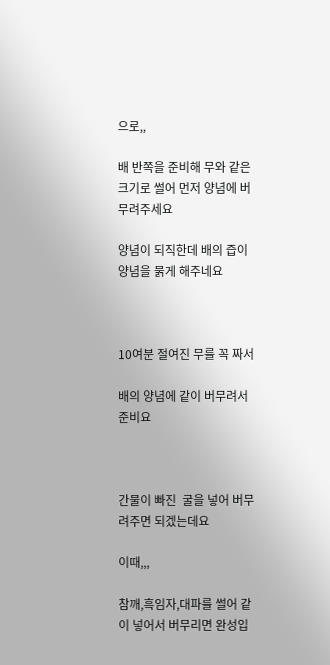으로,,

배 반쪽을 준비해 무와 같은 크기로 썰어 먼저 양념에 버무려주세요

양념이 되직한데 배의 즙이 양념을 묽게 해주네요



10여분 절여진 무를 꼭 짜서

배의 양념에 같이 버무려서 준비요



간물이 빠진  굴을 넣어 버무려주면 되겠는데요

이때,,,

참깨,흑임자,대파를 썰어 같이 넣어서 버무리면 완성입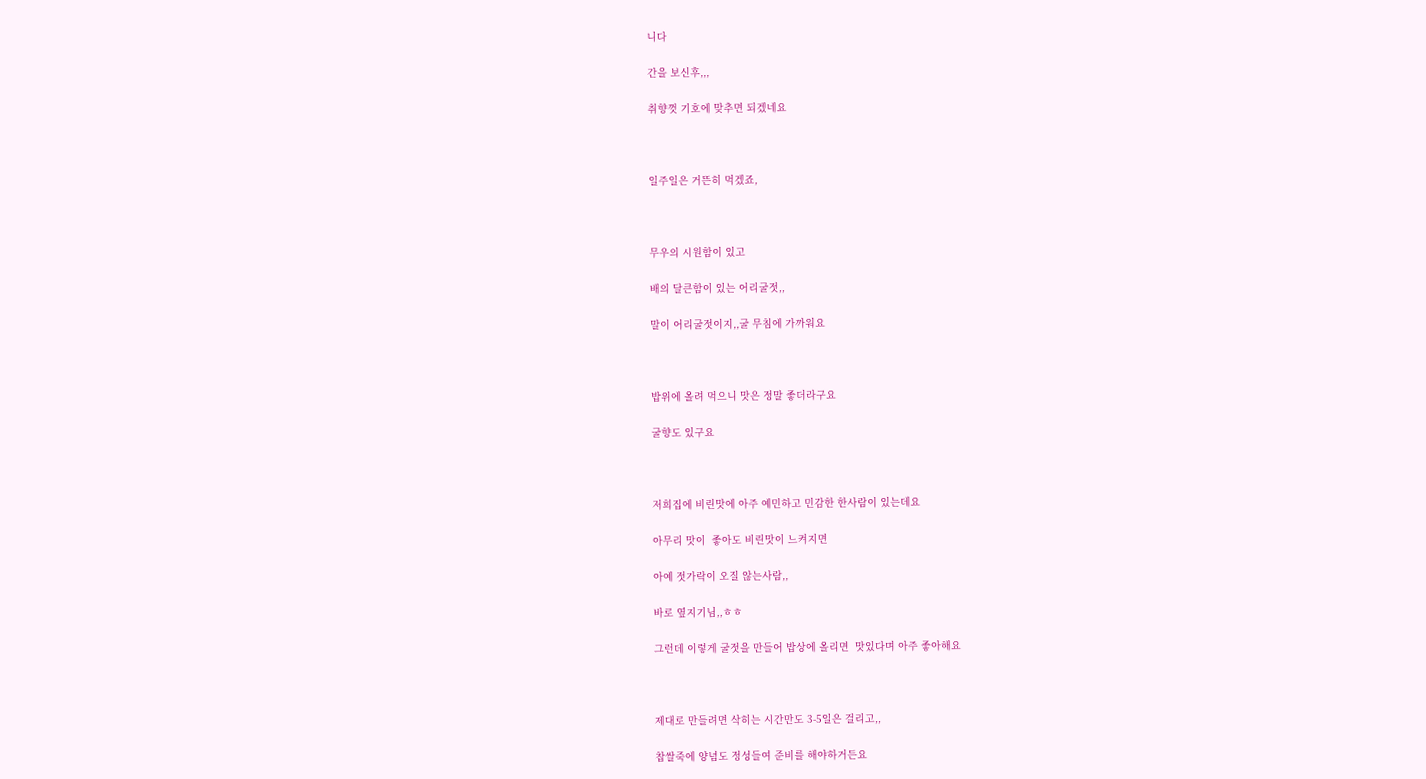니다

간을 보신후,,,

취향껏 기호에 맞추면 되겠네요



일주일은 거뜬히 먹겠죠,



무우의 시원함이 있고

배의 달큰함이 있는 어리굴젓,,

말이 어리굴젓이지,,굴 무침에 가까워요



밥위에 올려 먹으니 맛은 정말 좋더라구요

굴향도 있구요



저희집에 비린맛에 아주 예민하고 민감한 한사람이 있는데요

아무리 맛이  좋아도 비린맛이 느켜지면

아예 젓가락이 오질 않는사람,,

바로 옆지기님,,ㅎㅎ

그런데 이렇게 굴젓을 만들어 밥상에 올리면  맛있다며 아주 좋아해요



제대로 만들려면 삭히는 시간만도 3-5일은 걸리고,,

찹쌀죽에 양념도 정성들여 준비를 해야하거든요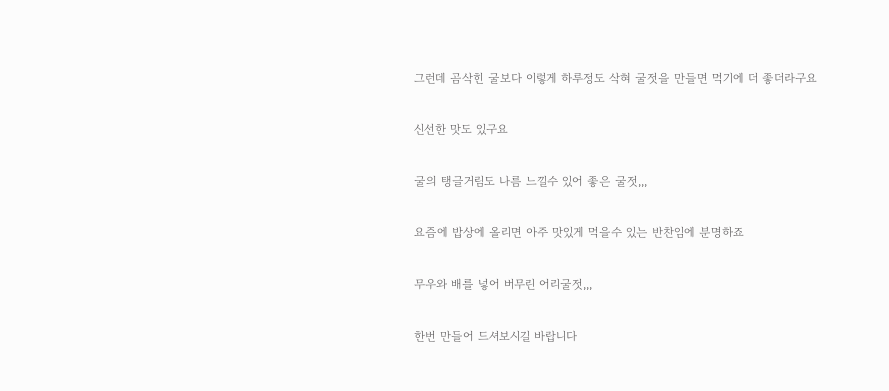그런데 곰삭힌 굴보다 이렇게 하루정도 삭혀 굴젓을 만들면 먹기에 더 좋더라구요

신선한 맛도 있구요

굴의 탱글거림도 나름 느낄수 있어 좋은 굴젓,,,

요즘에 밥상에 올리면 아주 맛있게 먹을수 있는 반찬임에 분명하죠

무우와 배를 넣어 버무린 어리굴젓,,,

한번 만들어 드셔보시길 바랍니다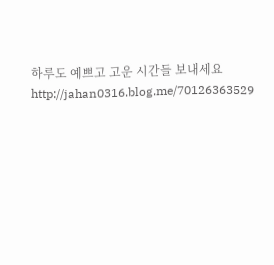하루도 예쁘고 고운 시간들 보내세요
http://jahan0316.blog.me/70126363529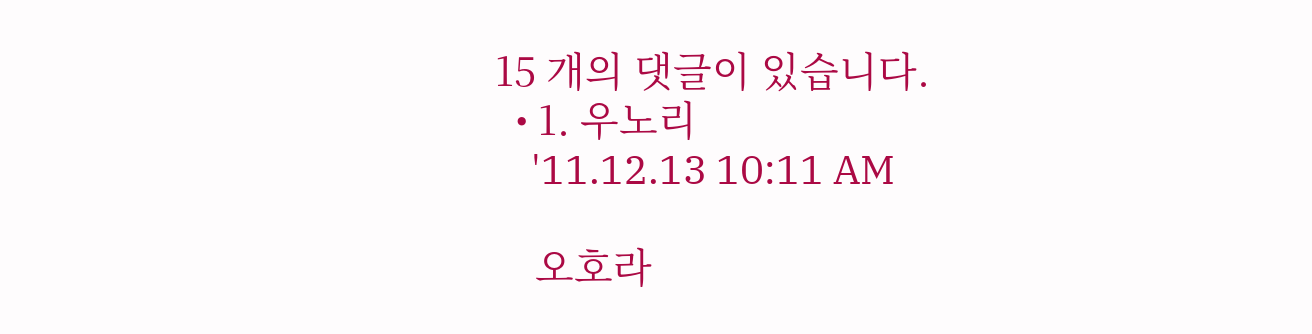15 개의 댓글이 있습니다.
  • 1. 우노리
    '11.12.13 10:11 AM

    오호라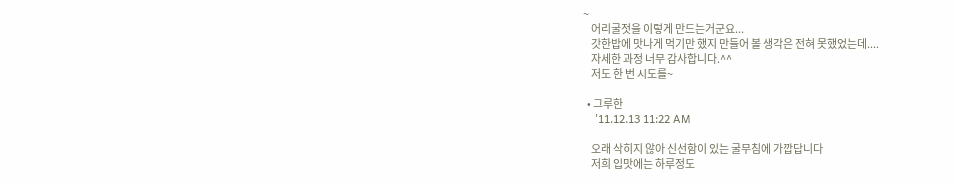~
    어리굴젓을 이렇게 만드는거군요...
    갓한밥에 맛나게 먹기만 했지 만들어 볼 생각은 전혀 못했었는데....
    자세한 과정 너무 감사합니다.^^
    저도 한 번 시도를~

  • 그루한
    '11.12.13 11:22 AM

    오래 삭히지 않아 신선함이 있는 굴무침에 가깝답니다
    저희 입맛에는 하루정도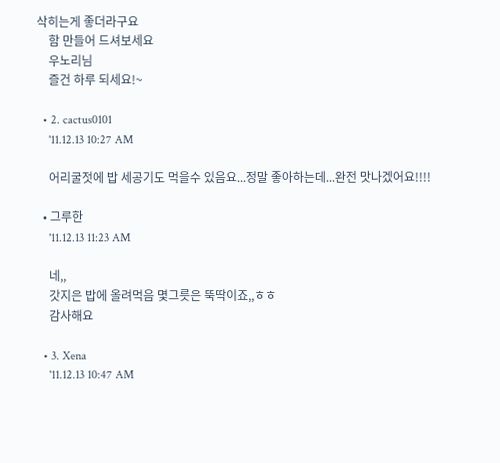삭히는게 좋더라구요
    함 만들어 드셔보세요
    우노리님
    즐건 하루 되세요!~

  • 2. cactus0101
    '11.12.13 10:27 AM

    어리굴젓에 밥 세공기도 먹을수 있음요...정말 좋아하는데...완전 맛나겠어요!!!!

  • 그루한
    '11.12.13 11:23 AM

    네,,
    갓지은 밥에 올려먹음 몇그릇은 뚝딱이죠,,ㅎㅎ
    감사해요

  • 3. Xena
    '11.12.13 10:47 AM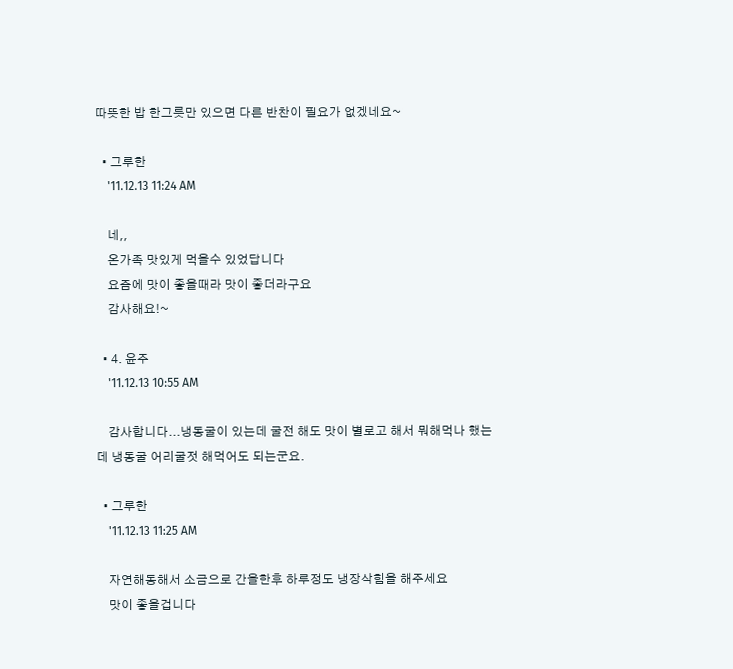따뜻한 밥 한그릇만 있으면 다른 반찬이 필요가 없겠네요~

  • 그루한
    '11.12.13 11:24 AM

    네,,
    온가족 맛있게 먹을수 있었답니다
    요즘에 맛이 좋을때라 맛이 좋더라구요
    감사해요!~

  • 4. 윤주
    '11.12.13 10:55 AM

    감사합니다...냉동굴이 있는데 굴전 해도 맛이 별로고 해서 뭐해먹나 했는데 냉동굴 어리굴젓 해먹어도 되는군요.

  • 그루한
    '11.12.13 11:25 AM

    자연해동해서 소금으로 간을한후 하루정도 냉장삭힘을 해주세요
    맛이 좋을겁니다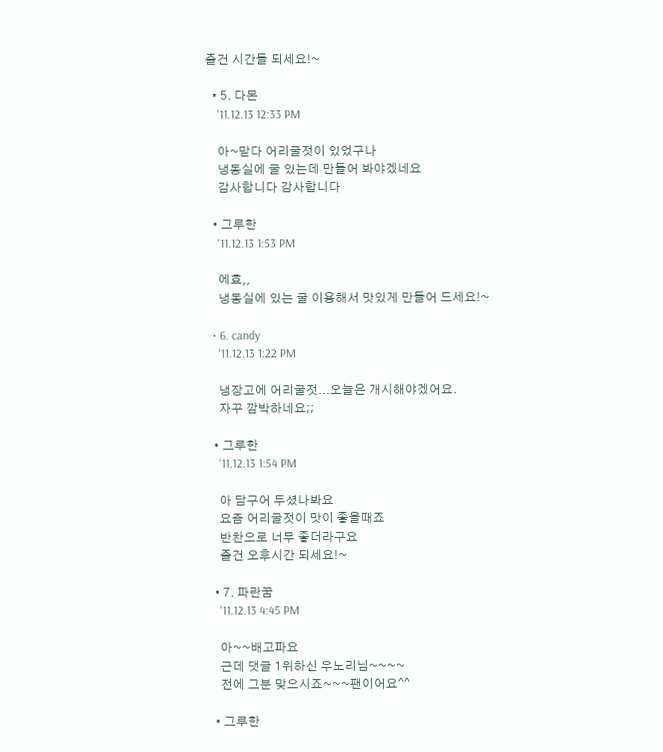즐건 시간들 되세요!~

  • 5. 다몬
    '11.12.13 12:33 PM

    아~맏다 어리굴젓이 있었구나
    냉동실에 굴 있는데 만들어 봐야겠네요
    감사합니다 감사합니다

  • 그루한
    '11.12.13 1:53 PM

    에효,,
    냉동실에 있는 굴 이용해서 맛있게 만들어 드세요!~

  • 6. candy
    '11.12.13 1:22 PM

    냉장고에 어리굴젓...오늘은 개시해야겠어요.
    자꾸 깜박하네요;;

  • 그루한
    '11.12.13 1:54 PM

    아 담구어 두셨나봐요
    요즘 어리굴젓이 맛이 좋을때죠
    반찬으로 너무 좋더라구요
    즐건 오후시간 되세요!~

  • 7. 파란꿈
    '11.12.13 4:45 PM

    아~~배고파요
    근데 댓글 1위하신 우노리님~~~~
    전에 그분 맞으시죠~~~팬이어요^^

  • 그루한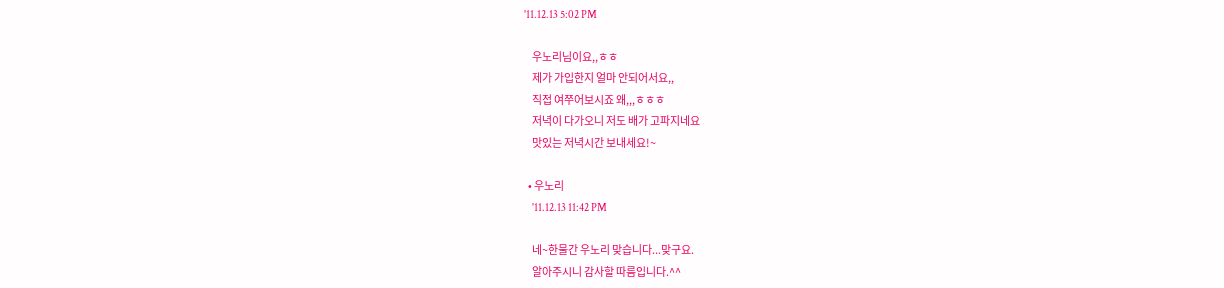'11.12.13 5:02 PM

    우노리님이요,,ㅎㅎ
    제가 가입한지 얼마 안되어서요,,
    직접 여쭈어보시죠 왜,,,ㅎㅎㅎ
    저녁이 다가오니 저도 배가 고파지네요
    맛있는 저녁시간 보내세요!~

  • 우노리
    '11.12.13 11:42 PM

    네~한물간 우노리 맞습니다...맞구요.
    알아주시니 감사할 따름입니다.^^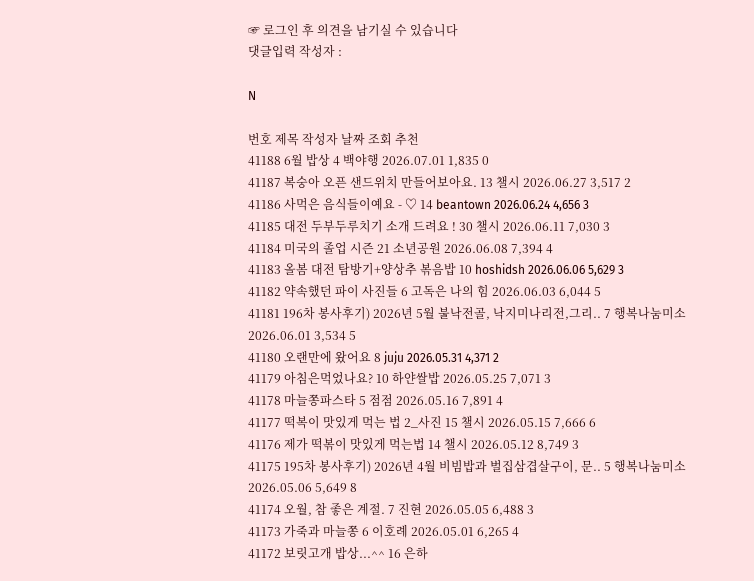☞ 로그인 후 의견을 남기실 수 있습니다
댓글입력 작성자 :

N

번호 제목 작성자 날짜 조회 추천
41188 6월 밥상 4 백야행 2026.07.01 1,835 0
41187 복숭아 오픈 샌드위치 만들어보아요. 13 챌시 2026.06.27 3,517 2
41186 사먹은 음식들이예요 - ♡ 14 beantown 2026.06.24 4,656 3
41185 대전 두부두루치기 소개 드려요 ! 30 챌시 2026.06.11 7,030 3
41184 미국의 졸업 시즌 21 소년공원 2026.06.08 7,394 4
41183 올봄 대전 탐방기+양상추 볶음밥 10 hoshidsh 2026.06.06 5,629 3
41182 약속했던 파이 사진들 6 고독은 나의 힘 2026.06.03 6,044 5
41181 196차 봉사후기) 2026년 5월 불낙전골, 낙지미나리전,그리.. 7 행복나눔미소 2026.06.01 3,534 5
41180 오랜만에 왔어요 8 juju 2026.05.31 4,371 2
41179 아침은먹었나요? 10 하얀쌀밥 2026.05.25 7,071 3
41178 마늘쫑파스타 5 점점 2026.05.16 7,891 4
41177 떡복이 맛있게 먹는 법 2_사진 15 챌시 2026.05.15 7,666 6
41176 제가 떡볶이 맛있게 먹는법 14 챌시 2026.05.12 8,749 3
41175 195차 봉사후기) 2026년 4월 비빔밥과 벌집삼겹살구이, 문.. 5 행복나눔미소 2026.05.06 5,649 8
41174 오월, 참 좋은 계절. 7 진현 2026.05.05 6,488 3
41173 가죽과 마늘쫑 6 이호례 2026.05.01 6,265 4
41172 보릿고개 밥상...^^ 16 은하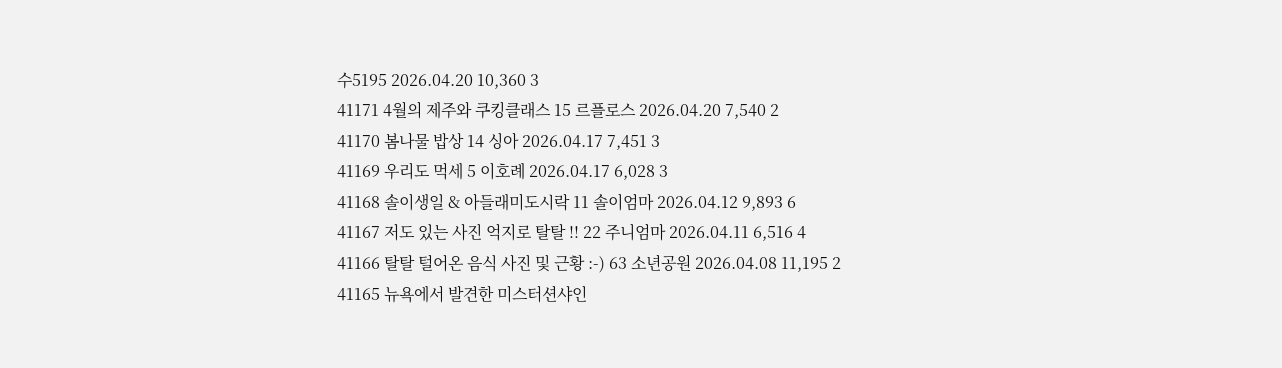수5195 2026.04.20 10,360 3
41171 4월의 제주와 쿠킹클래스 15 르플로스 2026.04.20 7,540 2
41170 봄나물 밥상 14 싱아 2026.04.17 7,451 3
41169 우리도 먹세 5 이호례 2026.04.17 6,028 3
41168 솔이생일 & 아들래미도시락 11 솔이엄마 2026.04.12 9,893 6
41167 저도 있는 사진 억지로 탈탈 !! 22 주니엄마 2026.04.11 6,516 4
41166 탈탈 털어온 음식 사진 및 근황 :-) 63 소년공원 2026.04.08 11,195 2
41165 뉴욕에서 발견한 미스터션샤인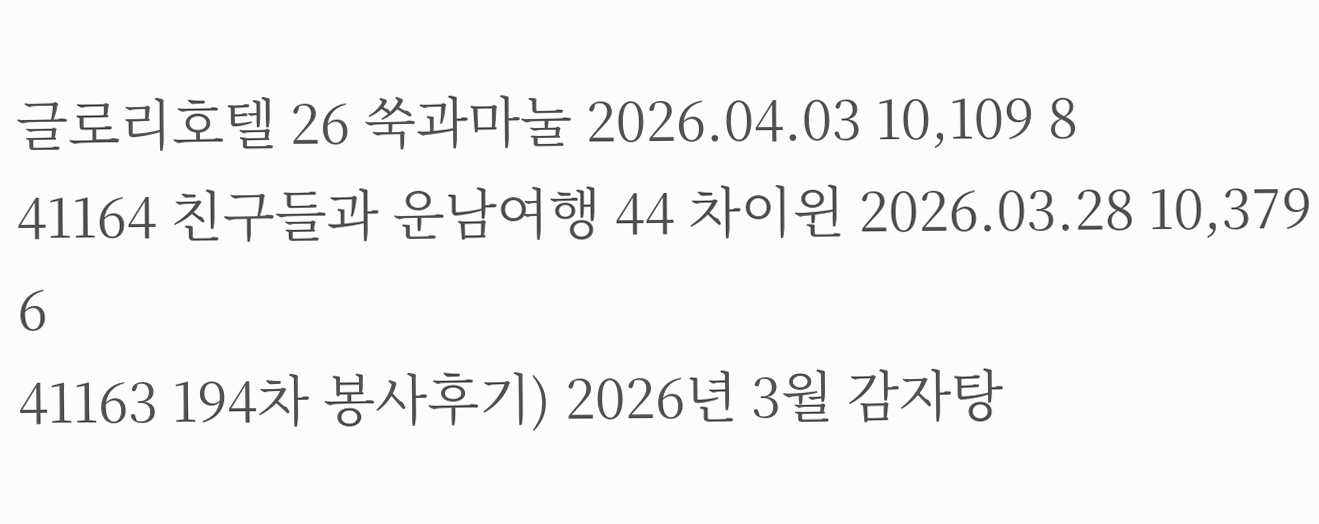글로리호텔 26 쑥과마눌 2026.04.03 10,109 8
41164 친구들과 운남여행 44 차이윈 2026.03.28 10,379 6
41163 194차 봉사후기) 2026년 3월 감자탕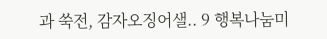과 쑥전, 감자오징어샐.. 9 행복나눔미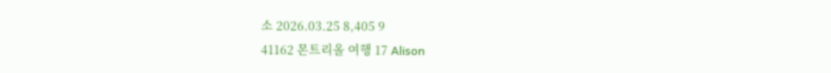소 2026.03.25 8,405 9
41162 몬트리올 여행 17 Alison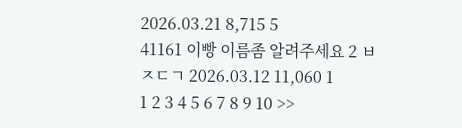2026.03.21 8,715 5
41161 이빵 이름좀 알려주세요 2 ㅂㅈㄷㄱ 2026.03.12 11,060 1
1 2 3 4 5 6 7 8 9 10 >>